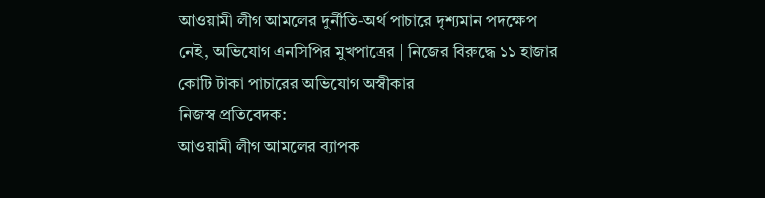আওয়ামী লীগ আমলের দুর্নীতি-অর্থ পাচারে দৃশ্যমান পদক্ষেপ নেই, অভিযোগ এনসিপির মুখপাত্রের | নিজের বিরুদ্ধে ১১ হাজার কোটি টাকা পাচারের অভিযোগ অস্বীকার
নিজস্ব প্রতিবেদক:
আওয়ামী লীগ আমলের ব্যাপক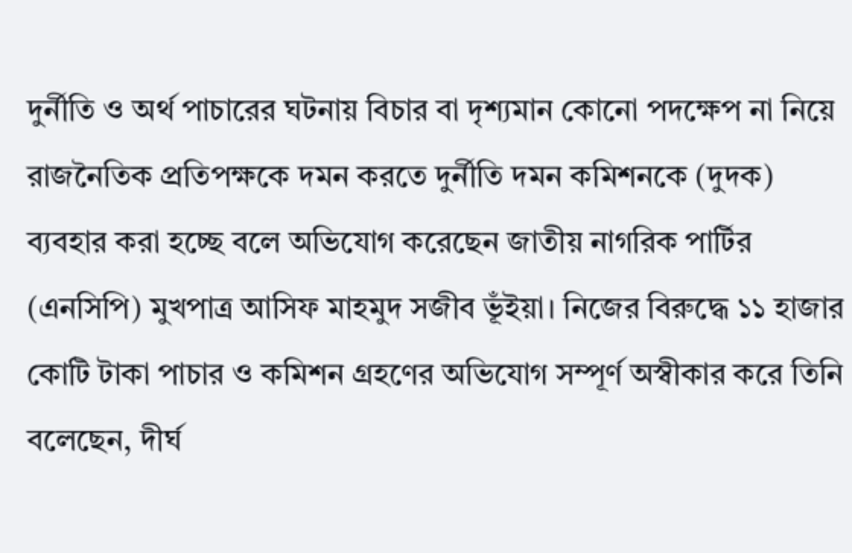দুর্নীতি ও অর্থ পাচারের ঘটনায় বিচার বা দৃশ্যমান কোনো পদক্ষেপ না নিয়ে রাজনৈতিক প্রতিপক্ষকে দমন করতে দুর্নীতি দমন কমিশনকে (দুদক) ব্যবহার করা হচ্ছে বলে অভিযোগ করেছেন জাতীয় নাগরিক পার্টির (এনসিপি) মুখপাত্র আসিফ মাহমুদ সজীব ভূঁইয়া। নিজের বিরুদ্ধে ১১ হাজার কোটি টাকা পাচার ও কমিশন গ্রহণের অভিযোগ সম্পূর্ণ অস্বীকার করে তিনি বলেছেন, দীর্ঘ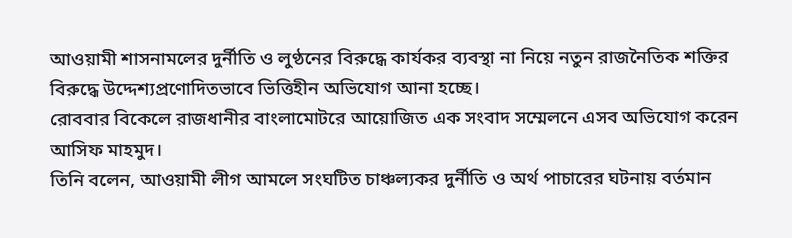আওয়ামী শাসনামলের দুর্নীতি ও লুণ্ঠনের বিরুদ্ধে কার্যকর ব্যবস্থা না নিয়ে নতুন রাজনৈতিক শক্তির বিরুদ্ধে উদ্দেশ্যপ্রণোদিতভাবে ভিত্তিহীন অভিযোগ আনা হচ্ছে।
রোববার বিকেলে রাজধানীর বাংলামোটরে আয়োজিত এক সংবাদ সম্মেলনে এসব অভিযোগ করেন আসিফ মাহমুদ।
তিনি বলেন, আওয়ামী লীগ আমলে সংঘটিত চাঞ্চল্যকর দুর্নীতি ও অর্থ পাচারের ঘটনায় বর্তমান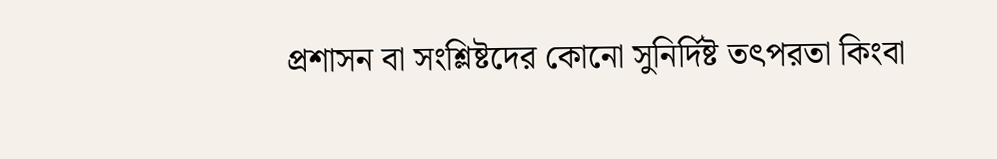প্রশাসন বা সংশ্লিষ্টদের কোনো সুনির্দিষ্ট তৎপরতা কিংবা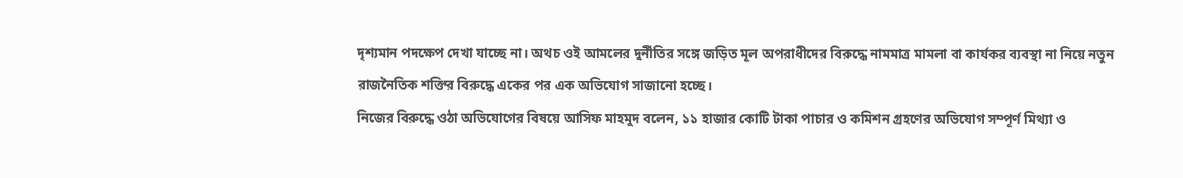দৃশ্যমান পদক্ষেপ দেখা যাচ্ছে না। অথচ ওই আমলের দুর্নীতির সঙ্গে জড়িত মূল অপরাধীদের বিরুদ্ধে নামমাত্র মামলা বা কার্যকর ব্যবস্থা না নিয়ে নতুন রাজনৈতিক শক্তির বিরুদ্ধে একের পর এক অভিযোগ সাজানো হচ্ছে।
নিজের বিরুদ্ধে ওঠা অভিযোগের বিষয়ে আসিফ মাহমুদ বলেন, ১১ হাজার কোটি টাকা পাচার ও কমিশন গ্রহণের অভিযোগ সম্পূর্ণ মিথ্যা ও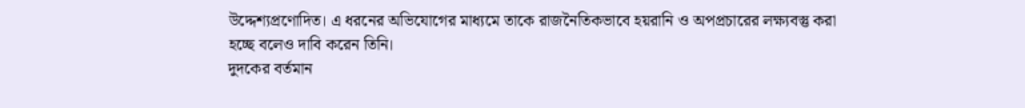উদ্দেশ্যপ্রণোদিত। এ ধরনের অভিযোগের মাধ্যমে তাকে রাজনৈতিকভাবে হয়রানি ও অপপ্রচারের লক্ষ্যবস্তু করা হচ্ছে বলেও দাবি করেন তিনি।
দুদকের বর্তমান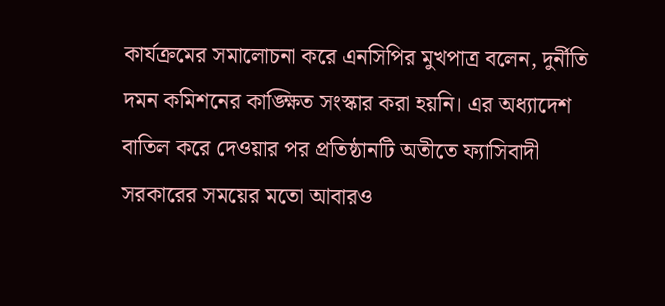কার্যক্রমের সমালোচনা করে এনসিপির মুখপাত্র বলেন, দুর্নীতি দমন কমিশনের কাঙ্ক্ষিত সংস্কার করা হয়নি। এর অধ্যাদেশ বাতিল করে দেওয়ার পর প্রতিষ্ঠানটি অতীতে ফ্যাসিবাদী সরকারের সময়ের মতো আবারও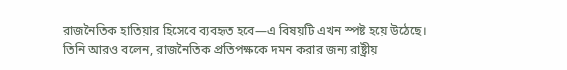রাজনৈতিক হাতিয়ার হিসেবে ব্যবহৃত হবে—এ বিষয়টি এখন স্পষ্ট হয়ে উঠেছে।
তিনি আরও বলেন, রাজনৈতিক প্রতিপক্ষকে দমন করার জন্য রাষ্ট্রীয়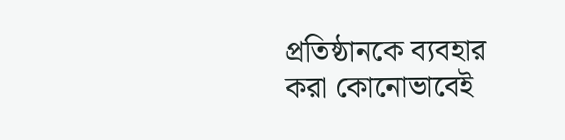প্রতিষ্ঠানকে ব্যবহার করা কোনোভাবেই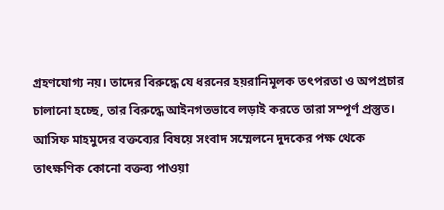গ্রহণযোগ্য নয়। তাদের বিরুদ্ধে যে ধরনের হয়রানিমূলক তৎপরতা ও অপপ্রচার চালানো হচ্ছে, তার বিরুদ্ধে আইনগতভাবে লড়াই করতে তারা সম্পূর্ণ প্রস্তুত।
আসিফ মাহমুদের বক্তব্যের বিষয়ে সংবাদ সম্মেলনে দুদকের পক্ষ থেকে তাৎক্ষণিক কোনো বক্তব্য পাওয়া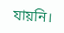যায়নি।